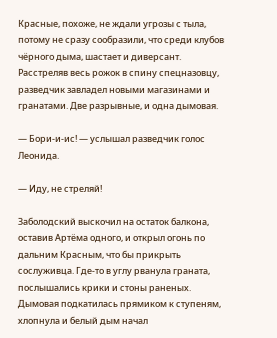Красные, похоже, не ждали угрозы с тыла, потому не сразу сообразили, что среди клубов чёрного дыма, шастает и диверсант. Расстреляв весь рожок в спину спецназовцу, разведчик завладел новыми магазинами и гранатами. Две разрывные, и одна дымовая.

— Бори-и-ис! — услышал разведчик голос Леонида.

— Иду, не стреляй!

Заболодский выскочил на остаток балкона, оставив Артёма одного, и открыл огонь по дальним Красным, что бы прикрыть сослуживца. Где-то в углу рванула граната, послышались крики и стоны раненых. Дымовая подкатилась прямиком к ступеням, хлопнула и белый дым начал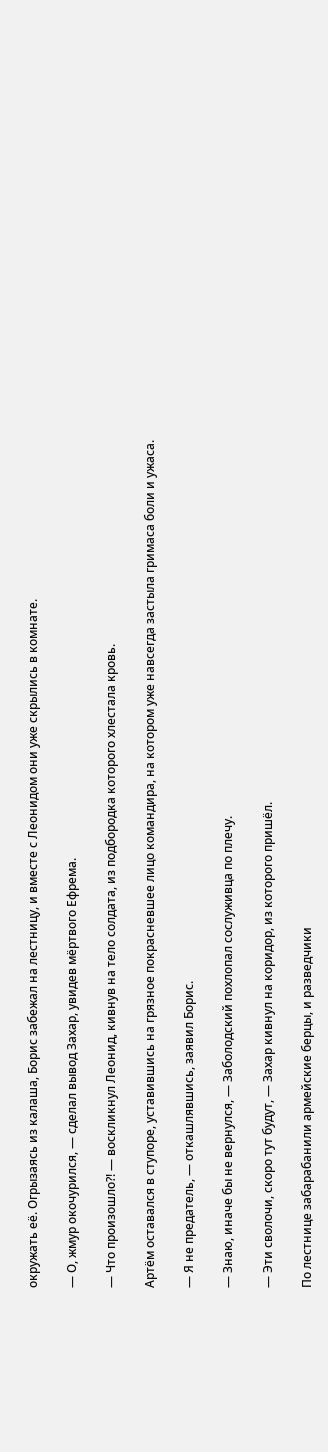окружать её. Огрызаясь из калаша, Борис забежал на лестницу, и вместе с Леонидом они уже скрылись в комнате.

— О, жмур окочурился, — сделал вывод Захар, увидев мёртвого Ефрема.

— Что произошло?! — воскликнул Леонид, кивнув на тело солдата, из подбородка которого хлестала кровь.

Артём оставался в ступоре, уставившись на грязное покрасневшее лицо командира, на котором уже навсегда застыла гримаса боли и ужаса.

— Я не предатель, — откашлявшись, заявил Борис.

— Знаю, иначе бы не вернулся, — Заболодский похлопал сослуживца по плечу.

— Эти сволочи, скоро тут будут, — Захар кивнул на коридор, из которого пришёл.

По лестнице забарабанили армейские берцы, и разведчики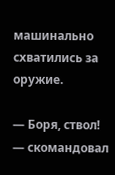машинально схватились за оружие.

— Боря, ствол! — скомандовал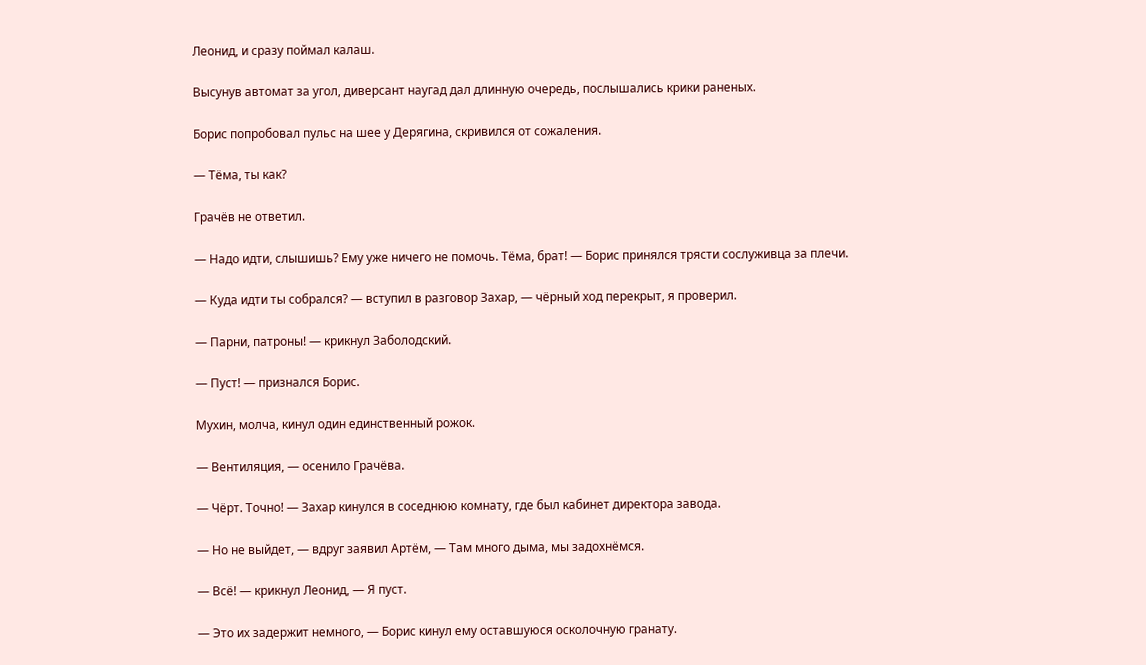Леонид, и сразу поймал калаш.

Высунув автомат за угол, диверсант наугад дал длинную очередь, послышались крики раненых.

Борис попробовал пульс на шее у Дерягина, скривился от сожаления.

— Тёма, ты как?

Грачёв не ответил.

— Надо идти, слышишь? Ему уже ничего не помочь. Тёма, брат! — Борис принялся трясти сослуживца за плечи.

— Куда идти ты собрался? — вступил в разговор Захар, — чёрный ход перекрыт, я проверил.

— Парни, патроны! — крикнул Заболодский.

— Пуст! — признался Борис.

Мухин, молча, кинул один единственный рожок.

— Вентиляция, — осенило Грачёва.

— Чёрт. Точно! — Захар кинулся в соседнюю комнату, где был кабинет директора завода.

— Но не выйдет, — вдруг заявил Артём, — Там много дыма, мы задохнёмся.

— Всё! — крикнул Леонид, — Я пуст.

— Это их задержит немного, — Борис кинул ему оставшуюся осколочную гранату.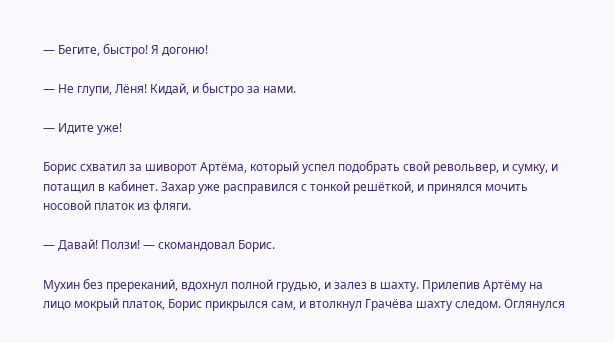— Бегите, быстро! Я догоню!

— Не глупи, Лёня! Кидай, и быстро за нами.

— Идите уже!

Борис схватил за шиворот Артёма, который успел подобрать свой револьвер, и сумку, и потащил в кабинет. Захар уже расправился с тонкой решёткой, и принялся мочить носовой платок из фляги.

— Давай! Ползи! — скомандовал Борис.

Мухин без пререканий, вдохнул полной грудью, и залез в шахту. Прилепив Артёму на лицо мокрый платок, Борис прикрылся сам, и втолкнул Грачёва шахту следом. Оглянулся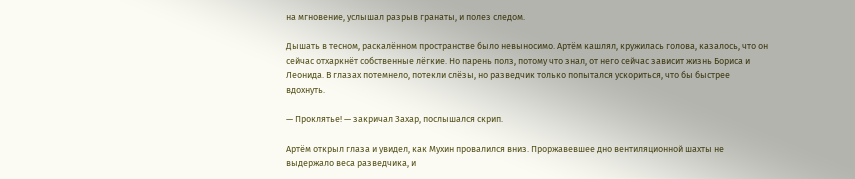на мгновение, услышал разрыв гранаты, и полез следом.

Дышать в тесном, раскалённом пространстве было невыносимо. Артём кашлял, кружилась голова, казалось, что он сейчас отхаркнёт собственные лёгкие. Но парень полз, потому что знал, от него сейчас зависит жизнь Бориса и Леонида. В глазах потемнело, потекли слёзы, но разведчик только попытался ускориться, что бы быстрее вдохнуть.

— Проклятье! — закричал Захар, послышался скрип.

Артём открыл глаза и увидел, как Мухин провалился вниз. Проржавевшее дно вентиляционной шахты не выдержало веса разведчика, и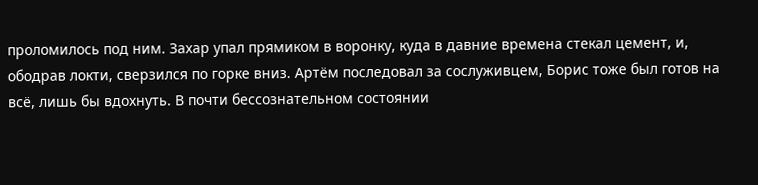проломилось под ним. Захар упал прямиком в воронку, куда в давние времена стекал цемент, и, ободрав локти, сверзился по горке вниз. Артём последовал за сослуживцем, Борис тоже был готов на всё, лишь бы вдохнуть. В почти бессознательном состоянии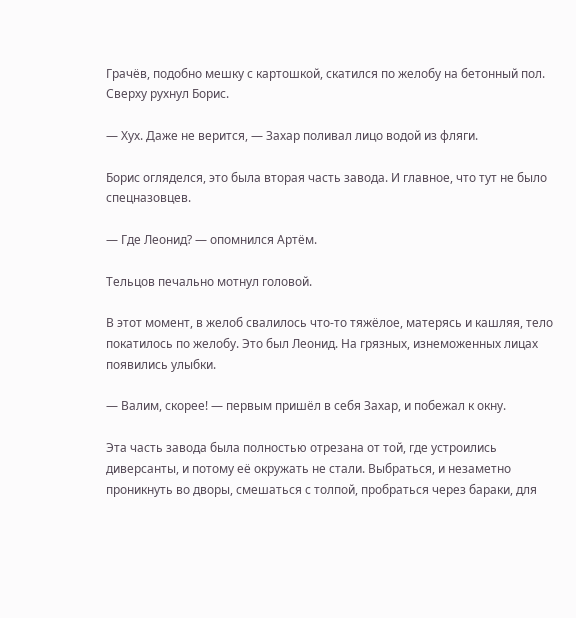Грачёв, подобно мешку с картошкой, скатился по желобу на бетонный пол. Сверху рухнул Борис.

— Хух. Даже не верится, — Захар поливал лицо водой из фляги.

Борис огляделся, это была вторая часть завода. И главное, что тут не было спецназовцев.

— Где Леонид? — опомнился Артём.

Тельцов печально мотнул головой.

В этот момент, в желоб свалилось что-то тяжёлое, матерясь и кашляя, тело покатилось по желобу. Это был Леонид. На грязных, изнеможенных лицах появились улыбки.

— Валим, скорее! — первым пришёл в себя Захар, и побежал к окну.

Эта часть завода была полностью отрезана от той, где устроились диверсанты, и потому её окружать не стали. Выбраться, и незаметно проникнуть во дворы, смешаться с толпой, пробраться через бараки, для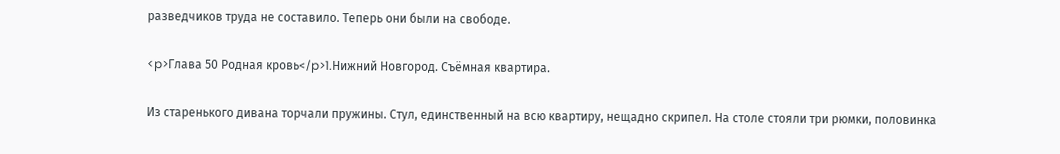разведчиков труда не составило. Теперь они были на свободе.

<p>Глава 50 Родная кровь</p>1.Нижний Новгород. Съёмная квартира.

Из старенького дивана торчали пружины. Стул, единственный на всю квартиру, нещадно скрипел. На столе стояли три рюмки, половинка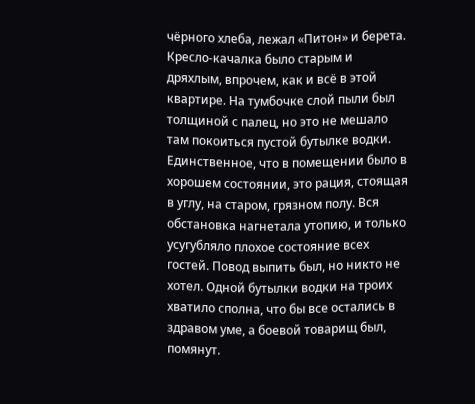чёрного хлеба, лежал «Питон» и берета. Кресло-качалка было старым и дряхлым, впрочем, как и всё в этой квартире. На тумбочке слой пыли был толщиной с палец, но это не мешало там покоиться пустой бутылке водки. Единственное, что в помещении было в хорошем состоянии, это рация, стоящая в углу, на старом, грязном полу. Вся обстановка нагнетала утопию, и только усугубляло плохое состояние всех гостей. Повод выпить был, но никто не хотел. Одной бутылки водки на троих хватило сполна, что бы все остались в здравом уме, а боевой товарищ был, помянут.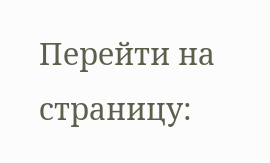Перейти на страницу: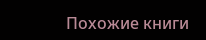Похожие книги